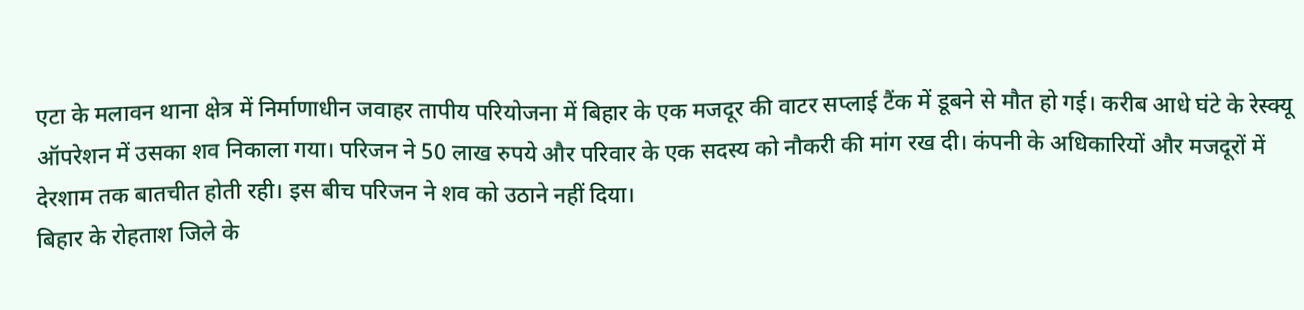एटा के मलावन थाना क्षेत्र में निर्माणाधीन जवाहर तापीय परियोजना में बिहार के एक मजदूर की वाटर सप्लाई टैंक में डूबने से मौत हो गई। करीब आधे घंटे के रेस्क्यू ऑपरेशन में उसका शव निकाला गया। परिजन ने 50 लाख रुपये और परिवार के एक सदस्य को नौकरी की मांग रख दी। कंपनी के अधिकारियों और मजदूरों में देरशाम तक बातचीत होती रही। इस बीच परिजन ने शव को उठाने नहीं दिया।
बिहार के रोहताश जिले के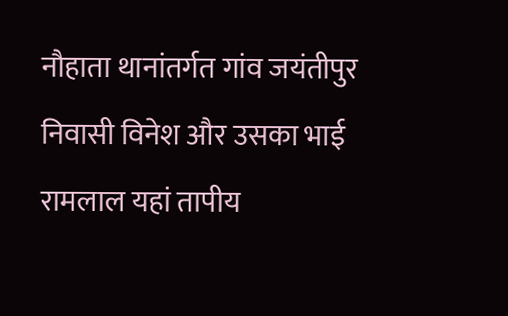नौहाता थानांतर्गत गांव जयंतीपुर निवासी विनेश और उसका भाई रामलाल यहां तापीय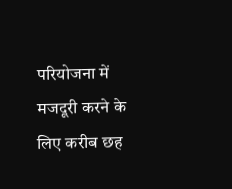परियोजना में मजदूरी करने के लिए करीब छह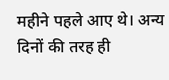महीने पहले आए थे। अन्य दिनों की तरह ही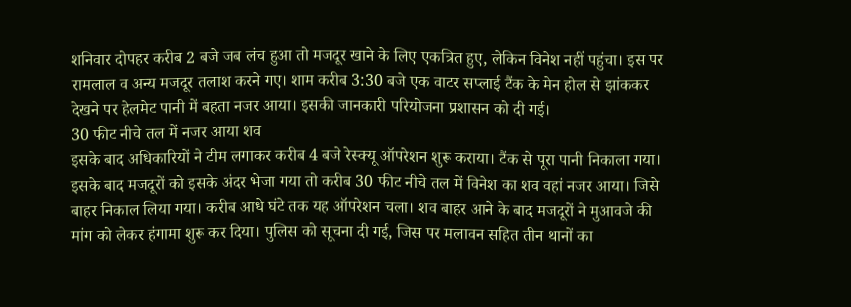शनिवार दोपहर करीब 2 बजे जब लंच हुआ तो मजदूर खाने के लिए एकत्रित हुए, लेकिन विनेश नहीं पहुंचा। इस पर रामलाल व अन्य मजदूर तलाश करने गए। शाम करीब 3:30 बजे एक वाटर सप्लाई टैंक के मेन होल से झांककर देखने पर हेलमेट पानी में बहता नजर आया। इसकी जानकारी परियोजना प्रशासन को दी गई।
30 फीट नीचे तल में नजर आया शव
इसके बाद अधिकारियों ने टीम लगाकर करीब 4 बजे रेस्क्यू ऑपरेशन शुरू कराया। टैंक से पूरा पानी निकाला गया। इसके बाद मजदूरों को इसके अंदर भेजा गया तो करीब 30 फीट नीचे तल में विनेश का शव वहां नजर आया। जिसे बाहर निकाल लिया गया। करीब आधे घंटे तक यह ऑपरेशन चला। शव बाहर आने के बाद मजदूरों ने मुआवजे की मांग को लेकर हंगामा शुरू कर दिया। पुलिस को सूचना दी गई, जिस पर मलावन सहित तीन थानों का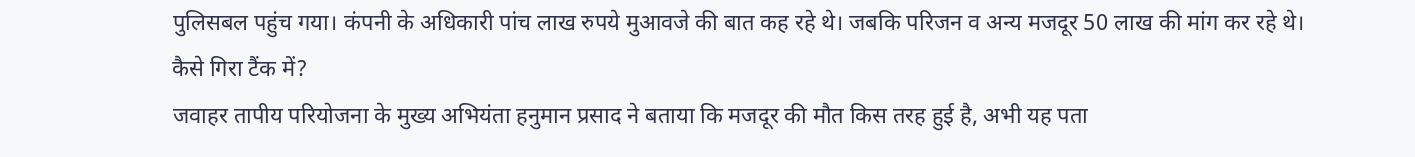पुलिसबल पहुंच गया। कंपनी के अधिकारी पांच लाख रुपये मुआवजे की बात कह रहे थे। जबकि परिजन व अन्य मजदूर 50 लाख की मांग कर रहे थे।
कैसे गिरा टैंक में?
जवाहर तापीय परियोजना के मुख्य अभियंता हनुमान प्रसाद ने बताया कि मजदूर की मौत किस तरह हुई है, अभी यह पता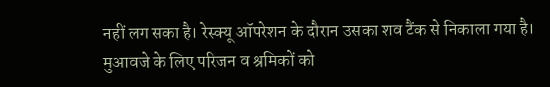नहीं लग सका है। रेस्क्यू ऑपरेशन के दौरान उसका शव टैंक से निकाला गया है। मुआवजे के लिए परिजन व श्रमिकों को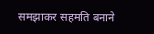समझाकर सहमति बनाने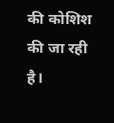की कोशिश की जा रही है।